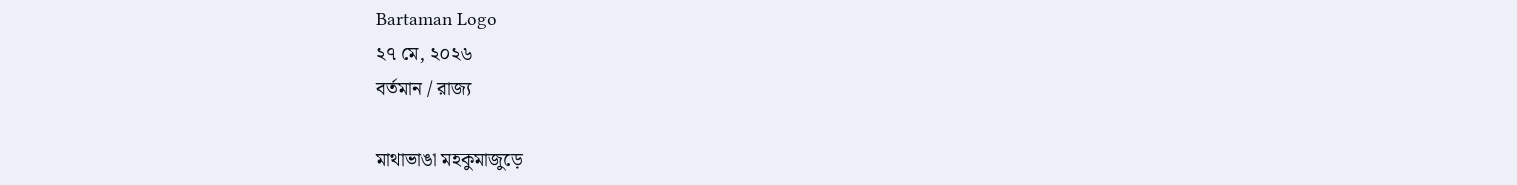Bartaman Logo
২৭ মে, ২০২৬
বর্তমান / রাজ্য

মাথাভাঙা মহকুমাজুড়ে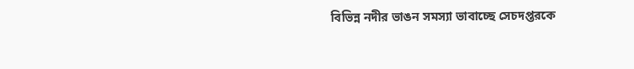বিভিন্ন নদীর ভাঙন সমস্যা ভাবাচ্ছে সেচদপ্তরকে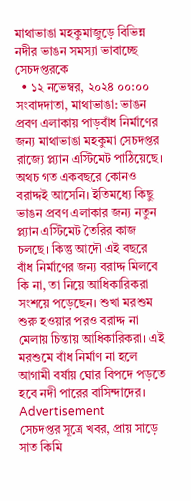মাথাভাঙা মহকুমাজুড়ে বিভিন্ন নদীর ভাঙন সমস্যা ভাবাচ্ছে সেচদপ্তরকে
  • ১২ নভেম্বর, ২০২৪ ০০:০০
সংবাদদাতা, মাথাভাঙা: ভাঙন প্রবণ এলাকায় পাড়বাঁধ নির্মাণের জন্য মাথাভাঙা মহকুমা সেচদপ্তর রাজ্যে প্ল্যান এস্টিমেট পাঠিয়েছে। অথচ গত একবছরে কোনও বরাদ্দই আসেনি। ইতিমধ্যে কিছু ভাঙন প্রবণ এলাকার জন্য নতুন প্ল্যান এস্টিমেট তৈরির কাজ চলছে। কিন্তু আদৌ এই বছরে বাঁধ নির্মাণের জন্য বরাদ্দ মিলবে কি না, তা নিয়ে আধিকারিকরা সংশয়ে পড়েছেন। শুখা মরশুম শুরু হওয়ার পরও বরাদ্দ না মেলায় চিন্তায় আধিকারিকরা। এই মরশুমে বাঁধ নির্মাণ না হলে আগামী বর্ষায় ঘোর বিপদে পড়তে হবে নদী পারের বাসিন্দাদের।
Advertisement
সেচদপ্তর সূত্রে খবর, প্রায় সাড়ে সাত কিমি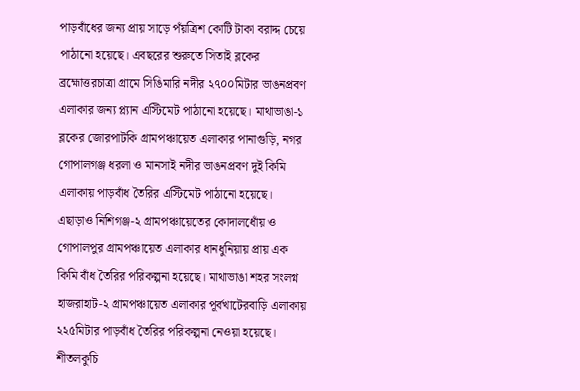পাড়বাঁধের জন্য প্রায় সাড়ে পঁয়ত্রিশ কোটি টাকা বরাদ্দ চেয়ে পাঠানো হয়েছে। এবছরের শুরুতে সিতাই ব্লকের ব্রহ্মোত্তরচাত্রা গ্রামে সিঙিমারি নদীর ২৭০০মিটার ভাঙনপ্রবণ এলাকার জন্য প্ল্যান এস্টিমেট পাঠানো হয়েছে। মাথাভাঙা-১ ব্লকের জোরপাটকি গ্রামপঞ্চায়েত এলাকার পানাগুড়ি, নগর গোপালগঞ্জ ধরলা ও মানসাই নদীর ভাঙনপ্রবণ দুই কিমি এলাকায় পাড়বাঁধ তৈরির এস্টিমেট পাঠানো হয়েছে। এছাড়াও নিশিগঞ্জ-২ গ্রামপঞ্চায়েতের কোদালধোঁয় ও গোপালপুর গ্রামপঞ্চায়েত এলাকার ধানধুনিয়ায় প্রায় এক কিমি বাঁধ তৈরির পরিকল্পনা হয়েছে। মাথাভাঙা শহর সংলগ্ন হাজরাহাট-২ গ্রামপঞ্চায়েত এলাকার পূর্বখাটেরবাড়ি এলাকায় ২২৫মিটার পাড়বাঁধ তৈরির পরিকল্পনা নেওয়া হয়েছে। শীতলকুচি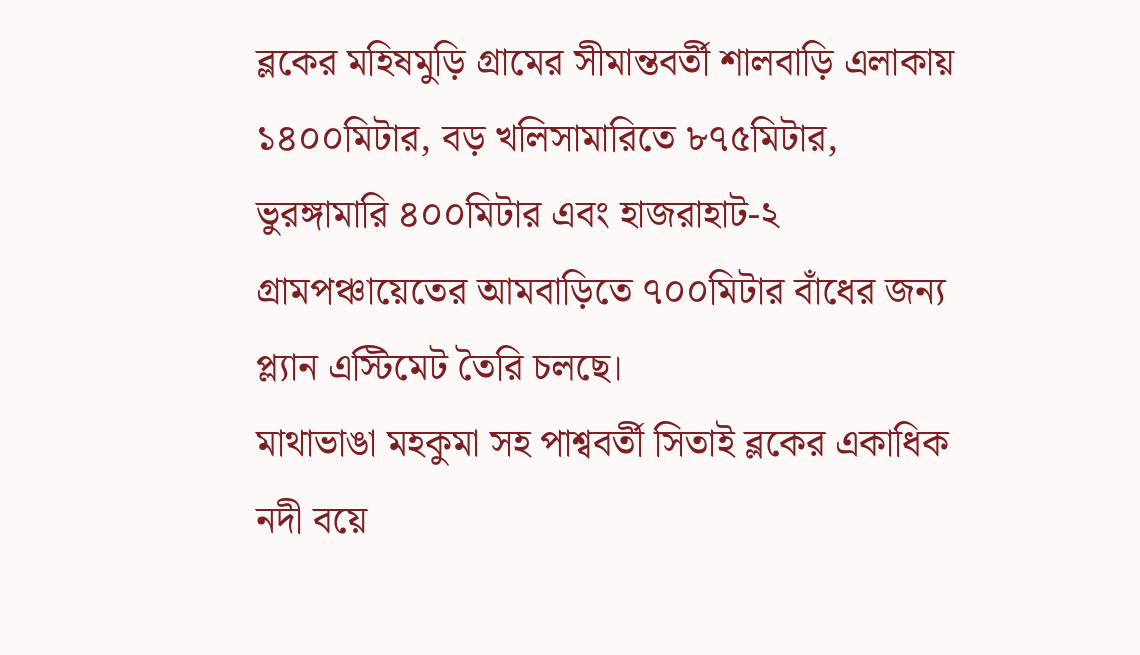ব্লকের মহিষমুড়ি গ্রামের সীমান্তবর্তী শালবাড়ি এলাকায় ১৪০০মিটার, বড় খলিসামারিতে ৮৭৫মিটার, ভুরঙ্গামারি ৪০০মিটার এবং হাজরাহাট-২ গ্রামপঞ্চায়েতের আমবাড়িতে ৭০০মিটার বাঁধের জন্য প্ল্যান এস্টিমেট তৈরি চলছে।
মাথাভাঙা মহকুমা সহ পাশ্ববর্তী সিতাই ব্লকের একাধিক নদী বয়ে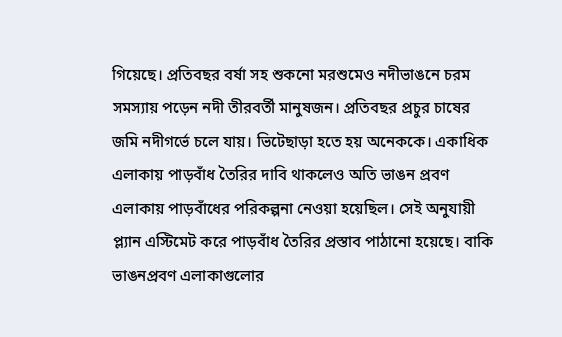গিয়েছে। প্রতিবছর বর্ষা সহ শুকনো মরশুমেও নদীভাঙনে চরম সমস্যায় পড়েন নদী তীরবর্তী মানুষজন। প্রতিবছর প্রচুর চাষের জমি নদীগর্ভে চলে যায়। ভিটেছাড়া হতে হয় অনেককে। একাধিক এলাকায় পাড়বাঁধ তৈরির দাবি থাকলেও অতি ভাঙন প্রবণ এলাকায় পাড়বাঁধের পরিকল্পনা নেওয়া হয়েছিল। সেই অনুযায়ী প্ল্যান এস্টিমেট করে পাড়বাঁধ তৈরির প্রস্তাব পাঠানো হয়েছে। বাকি ভাঙনপ্রবণ এলাকাগুলোর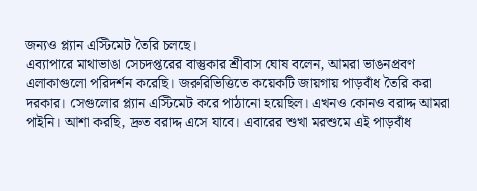জন্যও প্ল্যান এস্টিমেট তৈরি চলছে।
এব্যাপারে মাথাভাঙা সেচদপ্তরের বাস্তুকার শ্রীবাস ঘোষ বলেন, আমরা ভাঙনপ্রবণ এলাকাগুলো পরিদর্শন করেছি। জরুরিভিত্তিতে কয়েকটি জায়গায় পাড়বাঁধ তৈরি করা দরকার। সেগুলোর প্ল্যান এস্টিমেট করে পাঠানো হয়েছিল। এখনও কোনও বরাদ্দ আমরা পাইনি। আশা করছি, দ্রুত বরাদ্দ এসে যাবে। এবারের শুখা মরশুমে এই পাড়বাঁধ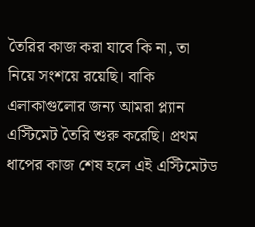তৈরির কাজ করা যাবে কি না, তা নিয়ে সংশয়ে রয়েছি। বাকি এলাকাগুলোর জন্য আমরা প্ল্যান এস্টিমেট তৈরি শুরু করেছি। প্রথম ধাপের কাজ শেষ হলে এই এস্টিমেটড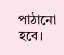পাঠানো হবে।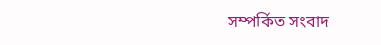সম্পর্কিত সংবাদ